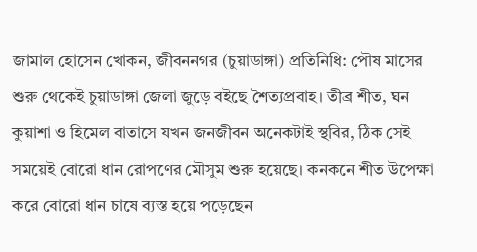জামাল হোসেন খোকন, জীবননগর (চুয়াডাঙ্গা) প্রতিনিধি: পৌষ মাসের শুরু থেকেই চুয়াডাঙ্গা জেলা জুড়ে বইছে শৈত্যপ্রবাহ। তীব্র শীত, ঘন কুয়াশা ও হিমেল বাতাসে যখন জনজীবন অনেকটাই স্থবির, ঠিক সেই সময়েই বোরো ধান রোপণের মৌসুম শুরু হয়েছে। কনকনে শীত উপেক্ষা করে বোরো ধান চাষে ব্যস্ত হয়ে পড়েছেন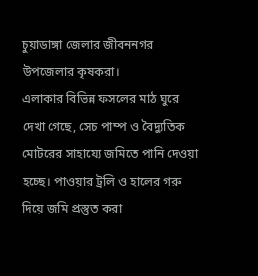চুয়াডাঙ্গা জেলার জীবননগর উপজেলার কৃষকরা।
এলাকার বিভিন্ন ফসলের মাঠ ঘুরে দেখা গেছে, সেচ পাম্প ও বৈদ্যুতিক মোটরের সাহায্যে জমিতে পানি দেওয়া হচ্ছে। পাওয়ার ট্রলি ও হালের গরু দিয়ে জমি প্রস্তুত করা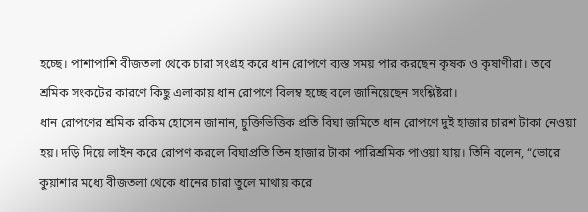হচ্ছে। পাশাপাশি বীজতলা থেকে চারা সংগ্রহ করে ধান রোপণে ব্যস্ত সময় পার করছেন কৃষক ও কৃষাণীরা। তবে শ্রমিক সংকটের কারণে কিছু এলাকায় ধান রোপণে বিলম্ব হচ্ছে বলে জানিয়েছেন সংশ্লিষ্টরা।
ধান রোপণের শ্রমিক রকিম হোসেন জানান, চুক্তিভিত্তিক প্রতি বিঘা জমিতে ধান রোপণে দুই হাজার চারশ টাকা নেওয়া হয়। দড়ি দিয়ে লাইন করে রোপণ করলে বিঘাপ্রতি তিন হাজার টাকা পারিশ্রমিক পাওয়া যায়। তিনি বলেন, “ভোরে কুয়াশার মধ্যে বীজতলা থেকে ধানের চারা তুলে মাথায় করে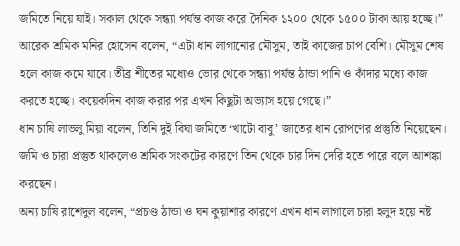জমিতে নিয়ে যাই। সকাল থেকে সন্ধ্যা পর্যন্ত কাজ করে দৈনিক ১২০০ থেকে ১৫০০ টাকা আয় হচ্ছে।”
আরেক শ্রমিক মনির হোসেন বলেন, “এটা ধান লাগানোর মৌসুম, তাই কাজের চাপ বেশি। মৌসুম শেষ হলে কাজ কমে যাবে। তীব্র শীতের মধ্যেও ভোর থেকে সন্ধ্যা পর্যন্ত ঠান্ডা পানি ও কাঁদার মধ্যে কাজ করতে হচ্ছে। কয়েকদিন কাজ করার পর এখন কিছুটা অভ্যাস হয়ে গেছে।”
ধান চাষি লাভলু মিয়া বলেন, তিনি দুই বিঘা জমিতে ‘খাটো বাবু’ জাতের ধান রোপণের প্রস্তুতি নিয়েছেন। জমি ও চারা প্রস্তুত থাকলেও শ্রমিক সংকটের কারণে তিন থেকে চার দিন দেরি হতে পারে বলে আশঙ্কা করছেন।
অন্য চাষি রাশেদুল বলেন, “প্রচণ্ড ঠান্ডা ও ঘন কুয়াশার কারণে এখন ধান লাগালে চারা হলুদ হয়ে নষ্ট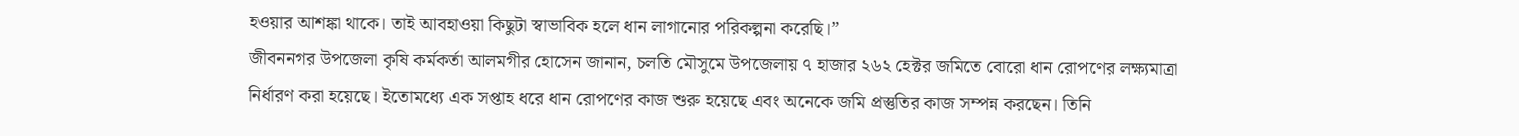হওয়ার আশঙ্কা থাকে। তাই আবহাওয়া কিছুটা স্বাভাবিক হলে ধান লাগানোর পরিকল্পনা করেছি।”
জীবননগর উপজেলা কৃষি কর্মকর্তা আলমগীর হোসেন জানান, চলতি মৌসুমে উপজেলায় ৭ হাজার ২৬২ হেক্টর জমিতে বোরো ধান রোপণের লক্ষ্যমাত্রা নির্ধারণ করা হয়েছে। ইতোমধ্যে এক সপ্তাহ ধরে ধান রোপণের কাজ শুরু হয়েছে এবং অনেকে জমি প্রস্তুতির কাজ সম্পন্ন করছেন। তিনি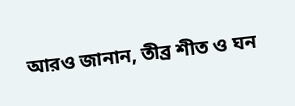আরও জানান, তীব্র শীত ও ঘন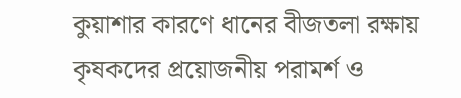কুয়াশার কারণে ধানের বীজতলা রক্ষায় কৃষকদের প্রয়োজনীয় পরামর্শ ও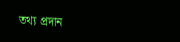তথ্য প্রদান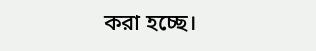করা হচ্ছে।